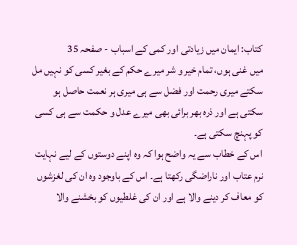کتاب: ایمان میں زیادتی اور کمی کے اسباب - صفحہ 35
میں غنی ہوں، تمام خیر و شر میرے حکم کے بغیر کسی کو نہیں مل سکتے میری رحمت اور فضل سے ہی میری ہر نعمت حاصل ہو سکتی ہے اور ذرہ بھر برائی بھی میرے عدل و حکمت سے ہی کسی کو پہنچ سکتی ہے۔
اس کے خطاب سے یہ واضح ہوا کہ وہ اپنے دوستوں کے لیے نہایت نرم عتاب اور ناراضگی رکھتا ہے۔ اس کے باوجود وہ ان کی لغزشوں کو معاف کر دینے والا ہے اور ان کی غلطیوں کو بخشنے والا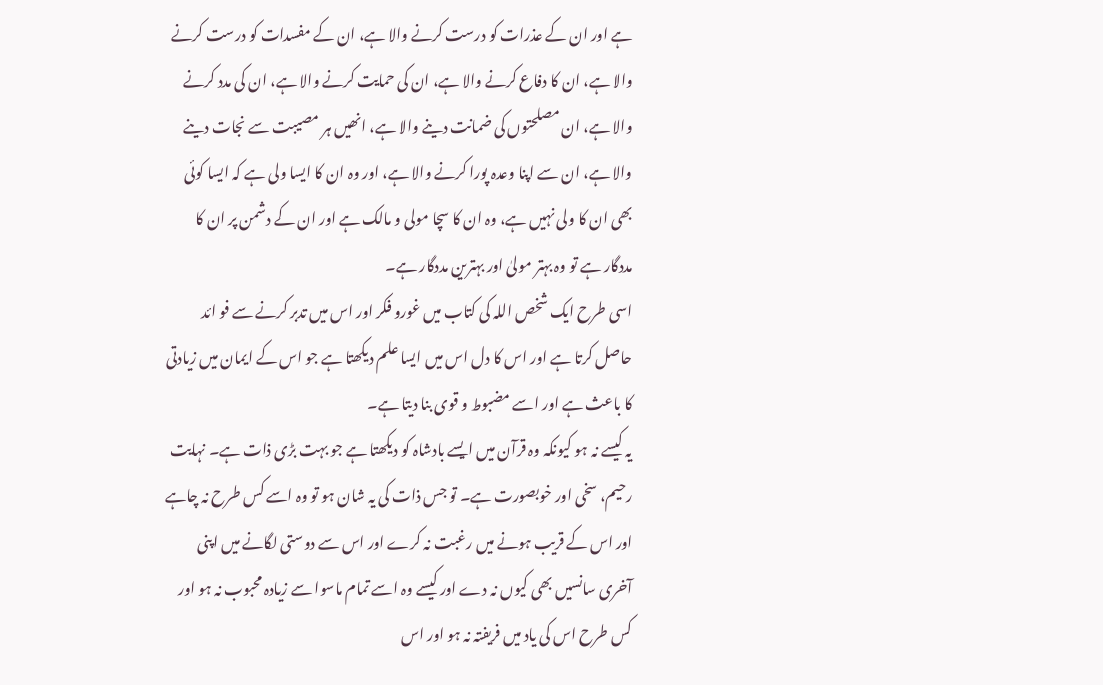ہے اور ان کے عذرات کو درست کرنے والا ہے، ان کے مفسدات کو درست کرنے والا ہے، ان کا دفاع کرنے والا ہے، ان کی حمایت کرنے والا ہے، ان کی مدد کرنے والا ہے، ان مصلحتوں کی ضمانت دینے والا ہے، انھیں ہر مصیبت سے نجات دینے والا ہے، ان سے اپنا وعدہ پورا کرنے والا ہے، اور وہ ان کا ایسا ولی ہے کہ ایسا کوئی بھی ان کا ولی نہیں ہے، وہ ان کا سچا مولی و مالک ہے اور ان کے دشمن پر ان کا مددگار ہے تو وہ بہتر مولیٰ اور بہترین مددگار ہے۔
اسی طرح ایک شخص اللہ کی کتاب میں غورو فکر اور اس میں تدبر کرنے سے فو ائد حاصل کرتا ہے اور اس کا دل اس میں ایسا علم دیکھتا ہے جو اس کے ایمان میں زیادتی کا باعث ہے اور اسے مضبوط و قوی بنا دیتا ہے۔
یہ کیسے نہ ہو کیونکہ وہ قرآن میں ایسے بادشاہ کو دیکھتا ہے جو بہت بڑی ذات ہے۔ نہایت رحیم، سخی اور خوبصورت ہے۔ تو جس ذات کی یہ شان ہو تو وہ اسے کس طرح نہ چاہے اور اس کے قریب ہونے میں رغبت نہ کرے اور اس سے دوستی لگانے میں اپنی آخری سانسیں بھی کیوں نہ دے اور کیسے وہ اسے تمام ماسوا سے زیادہ محبوب نہ ہو اور کس طرح اس کی یاد میں فریفتہ نہ ہو اور اس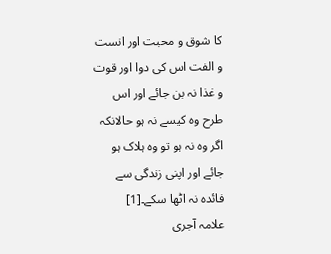کا شوق و محبت اور انست و الفت اس کی دوا اور قوت و غذا نہ بن جائے اور اس طرح وہ کیسے نہ ہو حالانکہ اگر وہ نہ ہو تو وہ ہلاک ہو جائے اور اپنی زندگی سے فائدہ نہ اٹھا سکے۔[1]
علامہ آجری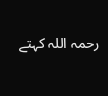رحمہ اللہ کہتے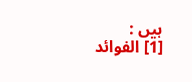ہیں :
[1] الفوائد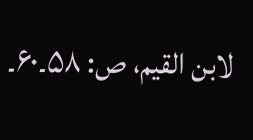لابن القیم، ص: ۵۸۔۶۰۔